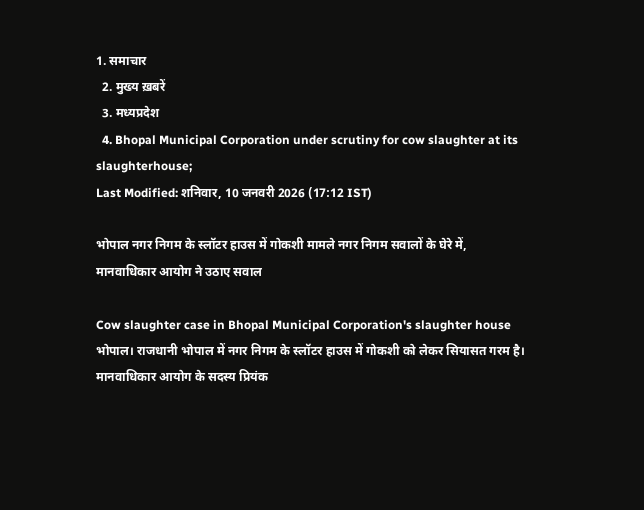1. समाचार
  2. मुख्य ख़बरें
  3. मध्यप्रदेश
  4. Bhopal Municipal Corporation under scrutiny for cow slaughter at its slaughterhouse;
Last Modified: शनिवार, 10 जनवरी 2026 (17:12 IST)

भोपाल नगर निगम के स्लॉटर हाउस में गोकशी मामले नगर निगम सवालों के घेरे में, मानवाधिकार आयोग ने उठाए सवाल

Cow slaughter case in Bhopal Municipal Corporation's slaughter house
भोपाल। राजधानी भोपाल में नगर निगम के स्लॉटर हाउस में गोकशी को लेकर सियासत गरम है। मानवाधिकार आयोग के सदस्य प्रियंक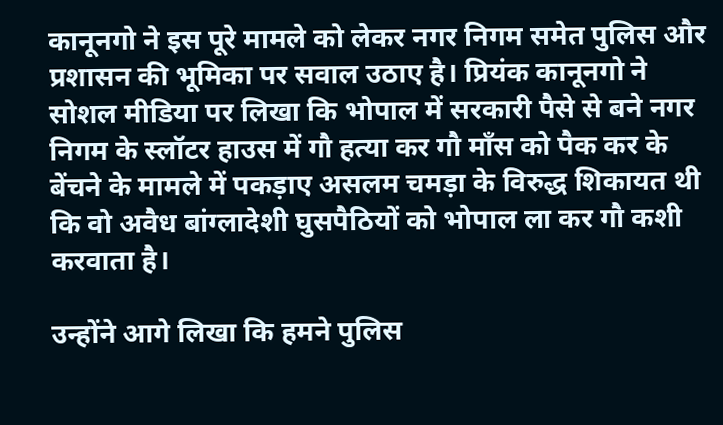कानूनगो ने इस पूरे मामले को लेकर नगर निगम समेत पुलिस और प्रशासन की भूमिका पर सवाल उठाए है। प्रियंक कानूनगो ने सोशल मीडिया पर लिखा कि भोपाल में सरकारी पैसे से बने नगर निगम के स्लॉटर हाउस में गौ हत्या कर गौ माँस को पैक कर के बेंचने के मामले में पकड़ाए असलम चमड़ा के विरुद्ध शिकायत थी कि वो अवैध बांग्लादेशी घुसपैठियों को भोपाल ला कर गौ कशी करवाता है।

उन्होंने आगे लिखा कि हमने पुलिस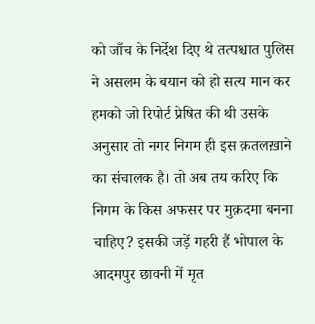को जाँच के निर्देश दिए थे तत्पश्चात पुलिस ने असलम के बयान को हो सत्य मान कर हमको जो रिपोर्ट प्रेषित की थी उसके अनुसार तो नगर निगम ही इस क़तलख़ाने का संचालक है। तो अब तय करिए कि निगम के किस अफसर पर मुक़दमा बनना चाहिए? इसकी जड़ें गहरी हैं भोपाल के आदमपुर छावनी में मृत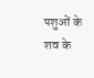पशुओं के शव के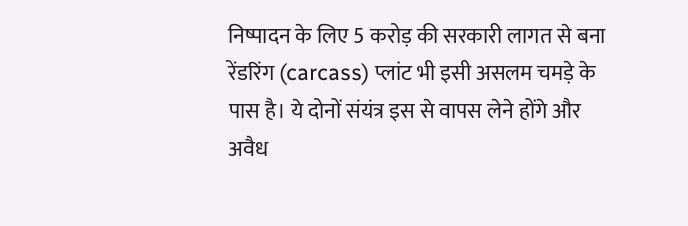निष्पादन के लिए 5 करोड़ की सरकारी लागत से बना रेंडरिंग (carcass) प्लांट भी इसी असलम चमड़े के पास है। ये दोनों संयंत्र इस से वापस लेने होंगे और अवैध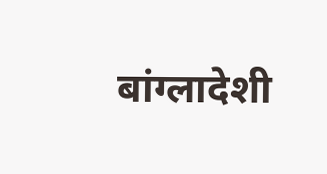बांग्लादेशी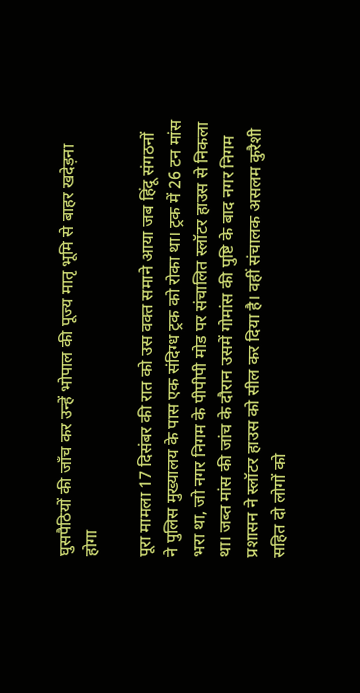घुसपैठियों की जाँच कर उन्हें भोपाल की पूज्य मातृ भूमि से बाहर खदेड़ना होगा

पूरा मामला 17 दिसंबर की रात को उस वक्त समाने आया जब हिंदू संगठनों ने पुलिस मुख्यालय के पास एक संदिग्ध ट्रक को रोका था। ट्रक में 26 टन मांस भरा था, जो नगर निगम के पीपीपी मोड पर संचालित स्लॉटर हाउस से निकला था। जब्त मांस की जांच के दौरान उसमें गोमांस की पुष्टि के बाद नगर निगम प्रशासन ने स्लॉटर हाउस को सील कर दिया है। वहीं संचालक असलम कुरैशी सहित दो लोगों को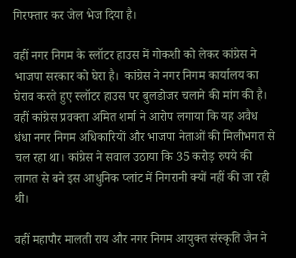गिरफ्तार कर जेल भेज दिया है।

वहीं नगर निगम के स्लॉटर हाउस में गोकशी को लेकर कांग्रेस ने भाजपा सरकार को घेरा है।  कांग्रेस ने नगर निगम कार्यालय का घेराव करते हुए स्लॉटर हाउस पर बुलडोजर चलाने की मांग की है। वहीं कांग्रेस प्रवक्ता अमित शर्मा ने आरोप लगाया कि यह अवैध धंधा नगर निगम अधिकारियों और भाजपा नेताओं की मिलीभगत से चल रहा था। कांग्रेस ने सवाल उठाया कि 35 करोड़ रुपये की लागत से बने इस आधुनिक प्लांट में निगरानी क्यों नहीं की जा रही थी।

वहीं महापौर मालती राय और नगर निगम आयुक्त संस्कृति जैन ने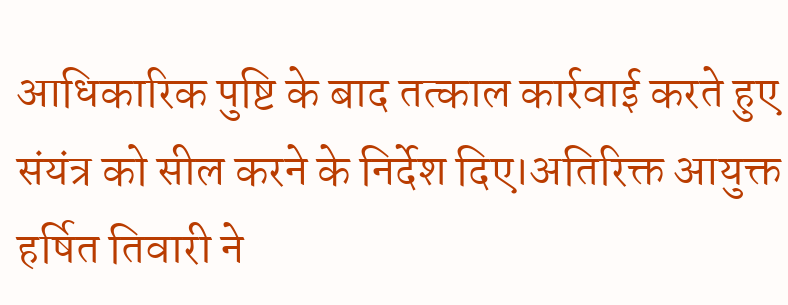आधिकारिक पुष्टि के बाद तत्काल कार्रवाई करते हुए संयंत्र को सील करने के निर्देश दिए।अतिरिक्त आयुक्त हर्षित तिवारी ने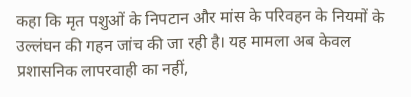कहा कि मृत पशुओं के निपटान और मांस के परिवहन के नियमों के उल्लंघन की गहन जांच की जा रही है। यह मामला अब केवल प्रशासनिक लापरवाही का नहीं,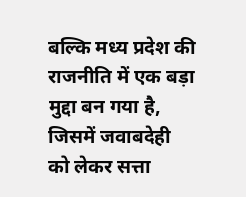बल्कि मध्य प्रदेश की राजनीति में एक बड़ा मुद्दा बन गया है, जिसमें जवाबदेही को लेकर सत्ता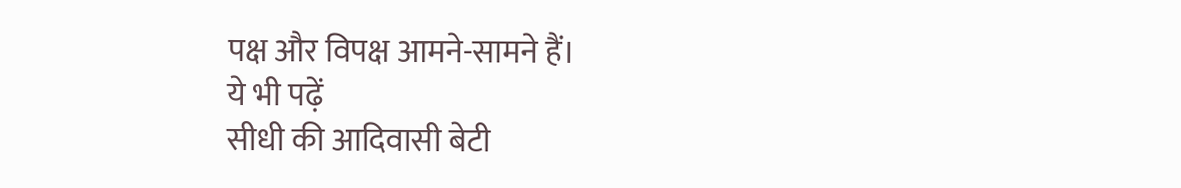पक्ष और विपक्ष आमने-सामने हैं।
ये भी पढ़ें
सीधी की आदिवासी बेटी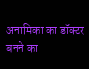अनामिका का डॉक्टर बनने का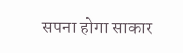सपना होगा साकार